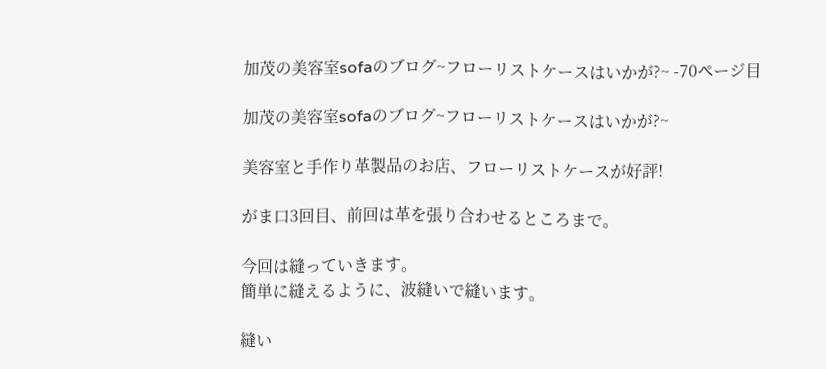加茂の美容室sofaのブログ~フローリストケースはいかが?~ -70ページ目

加茂の美容室sofaのブログ~フローリストケースはいかが?~

美容室と手作り革製品のお店、フローリストケースが好評!

がま口3回目、前回は革を張り合わせるところまで。

今回は縫っていきます。
簡単に縫えるように、波縫いで縫います。

縫い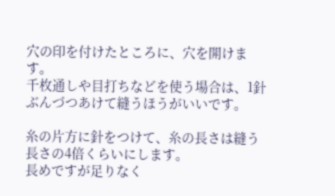穴の印を付けたところに、穴を開けます。
千枚通しや目打ちなどを使う場合は、1針ぶんづつあけて縫うほうがいいです。

糸の片方に針をつけて、糸の長さは縫う長さの4倍くらいにします。
長めですが足りなく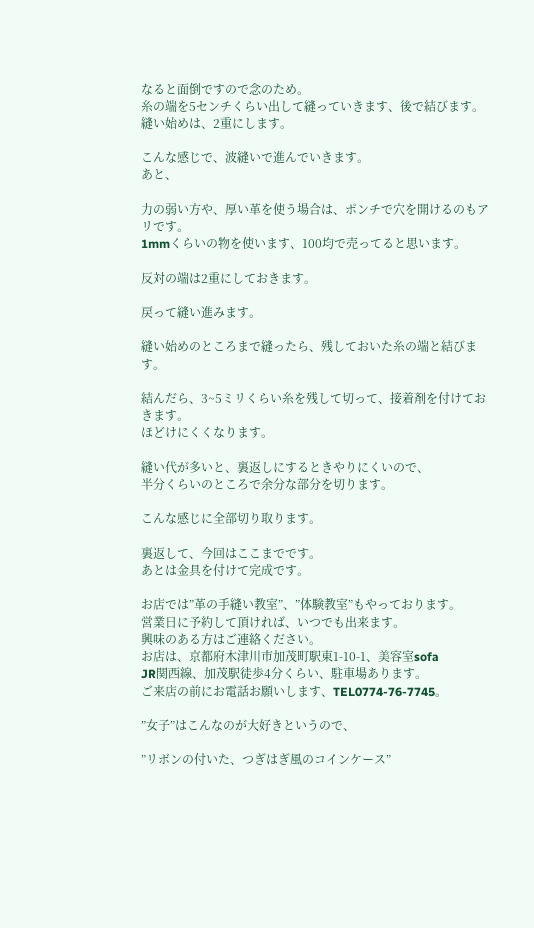なると面倒ですので念のため。
糸の端を5センチくらい出して縫っていきます、後で結びます。
縫い始めは、2重にします。

こんな感じで、波縫いで進んでいきます。
あと、

力の弱い方や、厚い革を使う場合は、ポンチで穴を開けるのもアリです。
1mmくらいの物を使います、100均で売ってると思います。

反対の端は2重にしておきます。

戻って縫い進みます。

縫い始めのところまで縫ったら、残しておいた糸の端と結びます。

結んだら、3~5ミリくらい糸を残して切って、接着剤を付けておきます。
ほどけにくくなります。

縫い代が多いと、裏返しにするときやりにくいので、
半分くらいのところで余分な部分を切ります。

こんな感じに全部切り取ります。

裏返して、今回はここまでです。
あとは金具を付けて完成です。

お店では”革の手縫い教室”、”体験教室”もやっております。
営業日に予約して頂ければ、いつでも出来ます。
興味のある方はご連絡ください。
お店は、京都府木津川市加茂町駅東1-10-1、美容室sofa
JR関西線、加茂駅徒歩4分くらい、駐車場あります。
ご来店の前にお電話お願いします、TEL0774-76-7745。

”女子”はこんなのが大好きというので、

”リボンの付いた、つぎはぎ風のコインケース”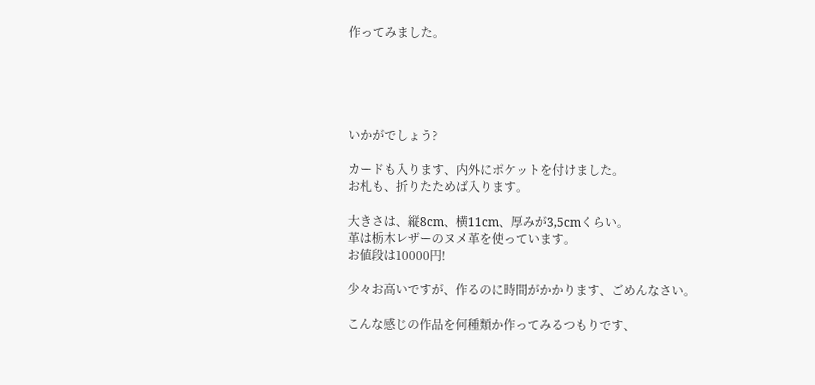作ってみました。





いかがでしょう?

カードも入ります、内外にポケットを付けました。
お札も、折りたためば入ります。

大きさは、縦8cm、横11cm、厚みが3,5cmくらい。
革は栃木レザーのヌメ革を使っています。
お値段は10000円!

少々お高いですが、作るのに時間がかかります、ごめんなさい。

こんな感じの作品を何種類か作ってみるつもりです、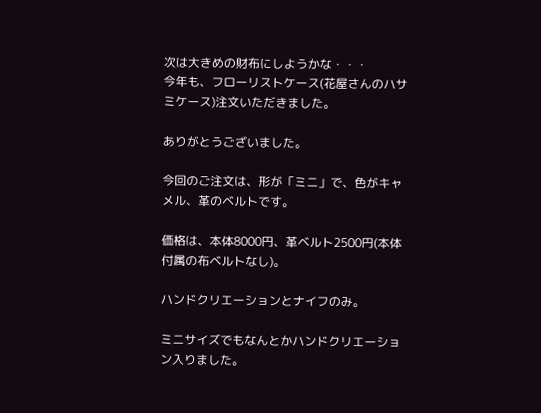次は大きめの財布にしようかな・・・
今年も、フローリストケース(花屋さんのハサミケース)注文いただきました。

ありがとうございました。

今回のご注文は、形が「ミニ」で、色がキャメル、革のベルトです。

価格は、本体8000円、革ベルト2500円(本体付属の布ベルトなし)。

ハンドクリエーションとナイフのみ。

ミニサイズでもなんとかハンドクリエーション入りました。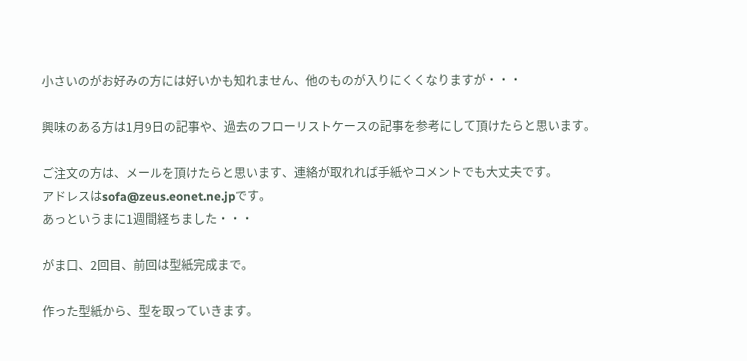小さいのがお好みの方には好いかも知れません、他のものが入りにくくなりますが・・・

興味のある方は1月9日の記事や、過去のフローリストケースの記事を参考にして頂けたらと思います。

ご注文の方は、メールを頂けたらと思います、連絡が取れれば手紙やコメントでも大丈夫です。
アドレスはsofa@zeus.eonet.ne.jpです。
あっというまに1週間経ちました・・・

がま口、2回目、前回は型紙完成まで。

作った型紙から、型を取っていきます。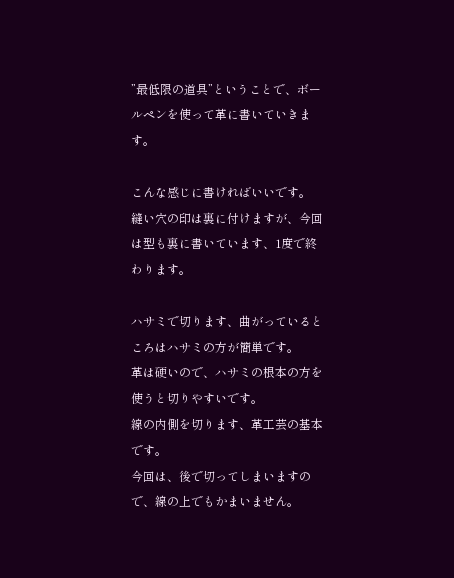”最低限の道具”ということで、ボールペンを使って革に書いていきます。

こんな感じに書ければいいです。
縫い穴の印は裏に付けますが、今回は型も裏に書いています、1度で終わります。

ハサミで切ります、曲がっているところはハサミの方が簡単です。
革は硬いので、ハサミの根本の方を使うと切りやすいです。
線の内側を切ります、革工芸の基本です。
今回は、後で切ってしまいますので、線の上でもかまいません。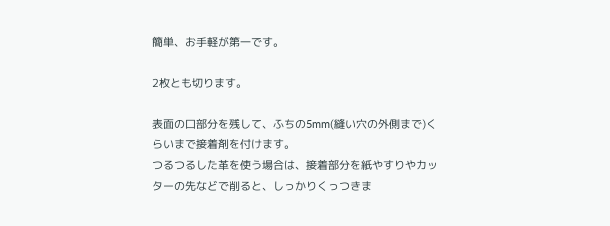簡単、お手軽が第一です。

2枚とも切ります。

表面の口部分を残して、ふちの5mm(縫い穴の外側まで)くらいまで接着剤を付けます。
つるつるした革を使う場合は、接着部分を紙やすりやカッターの先などで削ると、しっかりくっつきま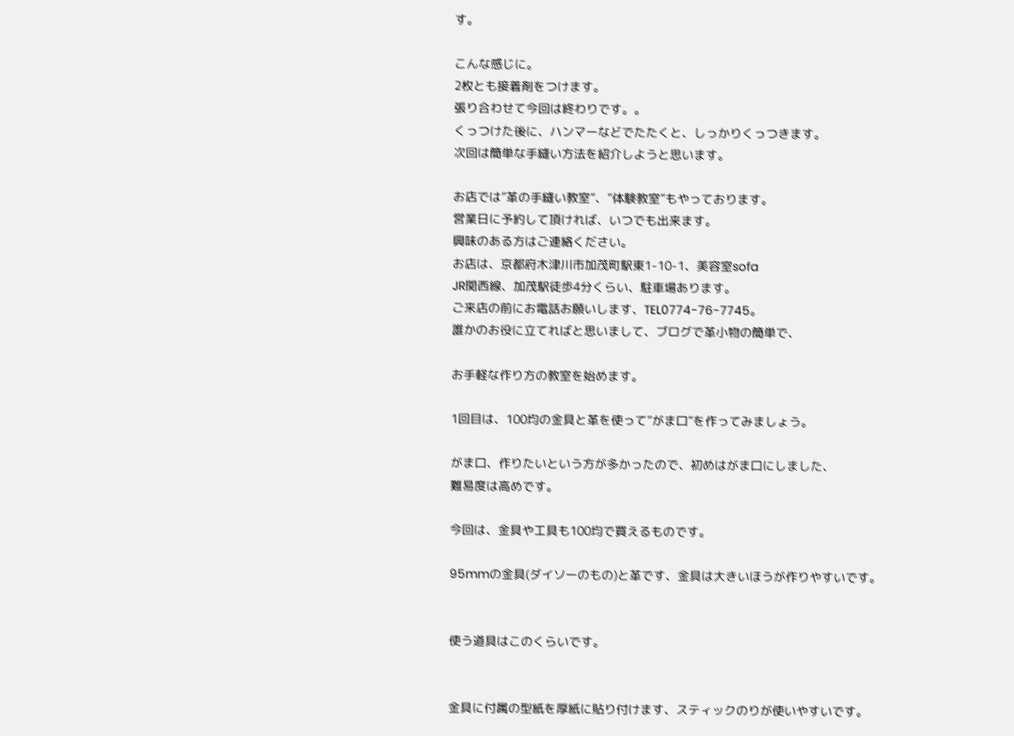す。

こんな感じに。
2枚とも接着剤をつけます。
張り合わせて今回は終わりです。。
くっつけた後に、ハンマーなどでたたくと、しっかりくっつきます。
次回は簡単な手縫い方法を紹介しようと思います。

お店では”革の手縫い教室”、”体験教室”もやっております。
営業日に予約して頂ければ、いつでも出来ます。
興味のある方はご連絡ください。
お店は、京都府木津川市加茂町駅東1-10-1、美容室sofa
JR関西線、加茂駅徒歩4分くらい、駐車場あります。
ご来店の前にお電話お願いします、TEL0774-76-7745。
誰かのお役に立てればと思いまして、ブログで革小物の簡単で、

お手軽な作り方の教室を始めます。

1回目は、100均の金具と革を使って”がま口”を作ってみましょう。

がま口、作りたいという方が多かったので、初めはがま口にしました、
難易度は高めです。

今回は、金具や工具も100均で買えるものです。

95mmの金具(ダイソーのもの)と革です、金具は大きいほうが作りやすいです。


使う道具はこのくらいです。


金具に付属の型紙を厚紙に貼り付けます、スティックのりが使いやすいです。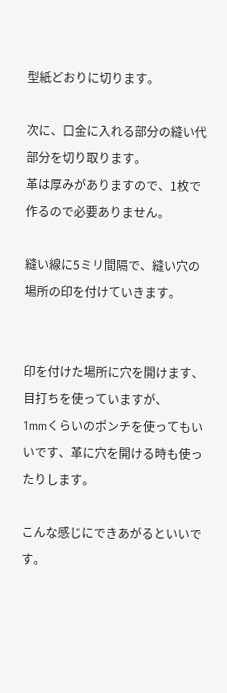型紙どおりに切ります。

次に、口金に入れる部分の縫い代部分を切り取ります。
革は厚みがありますので、1枚で作るので必要ありません。

縫い線に5ミリ間隔で、縫い穴の場所の印を付けていきます。


印を付けた場所に穴を開けます、目打ちを使っていますが、
1mmくらいのポンチを使ってもいいです、革に穴を開ける時も使ったりします。

こんな感じにできあがるといいです。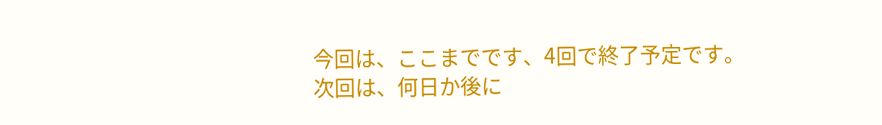今回は、ここまでです、4回で終了予定です。
次回は、何日か後に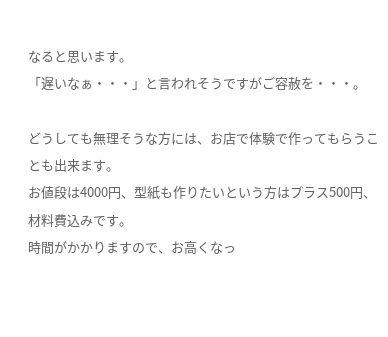なると思います。
「遅いなぁ・・・」と言われそうですがご容赦を・・・。

どうしても無理そうな方には、お店で体験で作ってもらうことも出来ます。
お値段は4000円、型紙も作りたいという方はプラス500円、材料費込みです。
時間がかかりますので、お高くなっ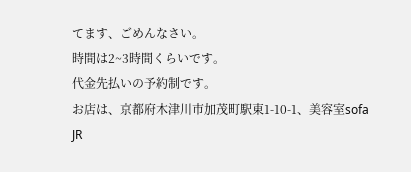てます、ごめんなさい。
時間は2~3時間くらいです。
代金先払いの予約制です。
お店は、京都府木津川市加茂町駅東1-10-1、美容室sofa
JR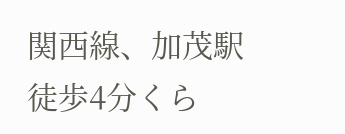関西線、加茂駅徒歩4分くら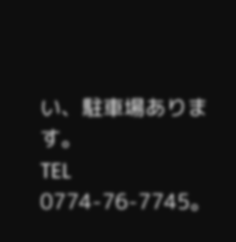い、駐車場あります。
TEL 0774-76-7745。